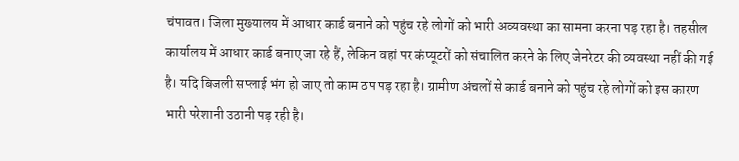चंपावत। जिला मुख्यालय में आधार कार्ड बनाने को पहुंच रहे लोगों को भारी अव्यवस्था का सामना करना पड़ रहा है। तहसील कार्यालय में आधार कार्ड बनाए जा रहे हैं, लेकिन वहां पर कंप्यूटरों को संचालित करने के लिए जेनरेटर की व्यवस्था नहीं की गई है। यदि बिजली सप्लाई भंग हो जाए तो काम ठप पड़ रहा है। ग्रामीण अंचलों से कार्ड बनाने को पहुंच रहे लोगों को इस कारण भारी परेशानी उठानी पड़ रही है।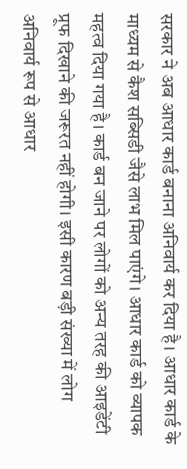सरकार ने अब आधार कार्ड बनाना अनिवार्य कर दिया है। आधार कार्ड के माध्यम से कैश सब्सिडी जैसे लाभ मिल पाएंगे। आधार कार्ड को व्यापक महत्व दिया गया है। कार्ड बन जाने पर लोगों को अन्य तरह की आइडेंटी प्रूफ दिखाने की जरूरत नहीं होगी। इसी कारण बड़ी संख्या में लोग अनिवार्य रूप से आधार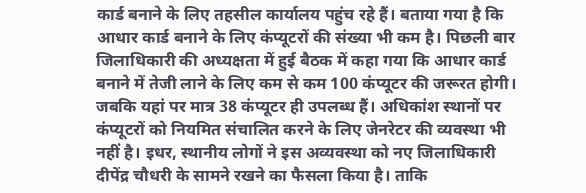कार्ड बनाने के लिए तहसील कार्यालय पहुंच रहे हैं। बताया गया है कि आधार कार्ड बनाने के लिए कंप्यूटरों की संख्या भी कम है। पिछली बार जिलाधिकारी की अध्यक्षता में हुई बैठक में कहा गया कि आधार कार्ड बनाने में तेजी लाने के लिए कम से कम 100 कंप्यूटर की जरूरत होगी। जबकि यहां पर मात्र 38 कंप्यूटर ही उपलब्ध हैं। अधिकांश स्थानों पर कंप्यूटरों को नियमित संचालित करने के लिए जेनरेटर की व्यवस्था भी नहीं है। इधर, स्थानीय लोगों ने इस अव्यवस्था को नए जिलाधिकारी दीपेंद्र चौधरी के सामने रखने का फैसला किया है। ताकि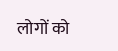लोगों को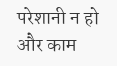परेशानी न हो और काम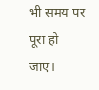भी समय पर पूरा हो जाए।